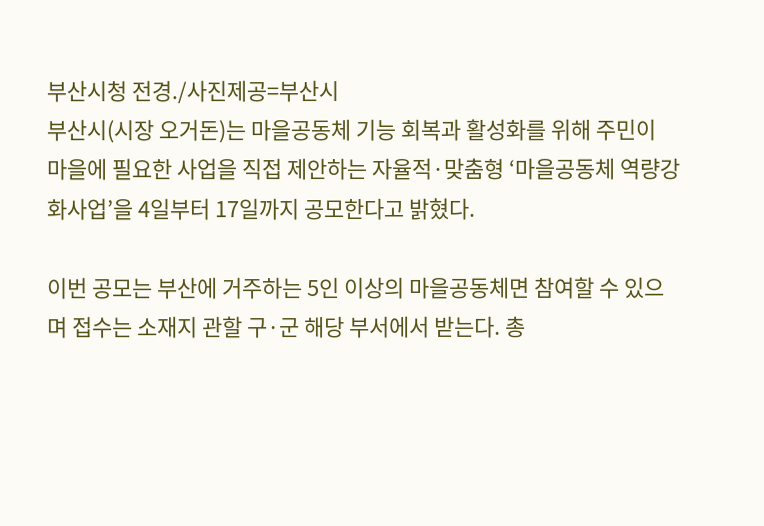부산시청 전경./사진제공=부산시
부산시(시장 오거돈)는 마을공동체 기능 회복과 활성화를 위해 주민이 마을에 필요한 사업을 직접 제안하는 자율적·맞춤형 ‘마을공동체 역량강화사업’을 4일부터 17일까지 공모한다고 밝혔다.

이번 공모는 부산에 거주하는 5인 이상의 마을공동체면 참여할 수 있으며 접수는 소재지 관할 구·군 해당 부서에서 받는다. 총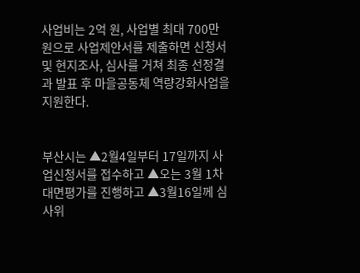사업비는 2억 원, 사업별 최대 700만 원으로 사업제안서를 제출하면 신청서 및 현지조사, 심사를 거쳐 최종 선정결과 발표 후 마을공동체 역량강화사업을 지원한다.


부산시는 ▲2월4일부터 17일까지 사업신청서를 접수하고 ▲오는 3월 1차 대면평가를 진행하고 ▲3월16일께 심사위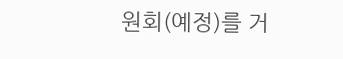원회(예정)를 거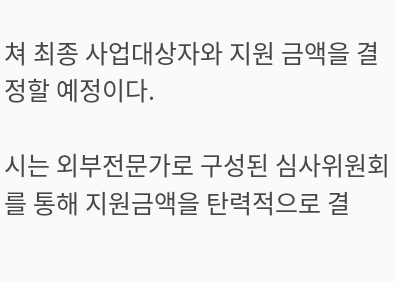쳐 최종 사업대상자와 지원 금액을 결정할 예정이다.

시는 외부전문가로 구성된 심사위원회를 통해 지원금액을 탄력적으로 결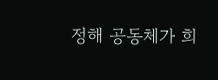정해 공동체가 희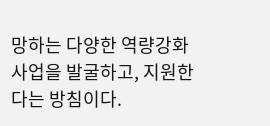망하는 다양한 역량강화사업을 발굴하고, 지원한다는 방침이다.